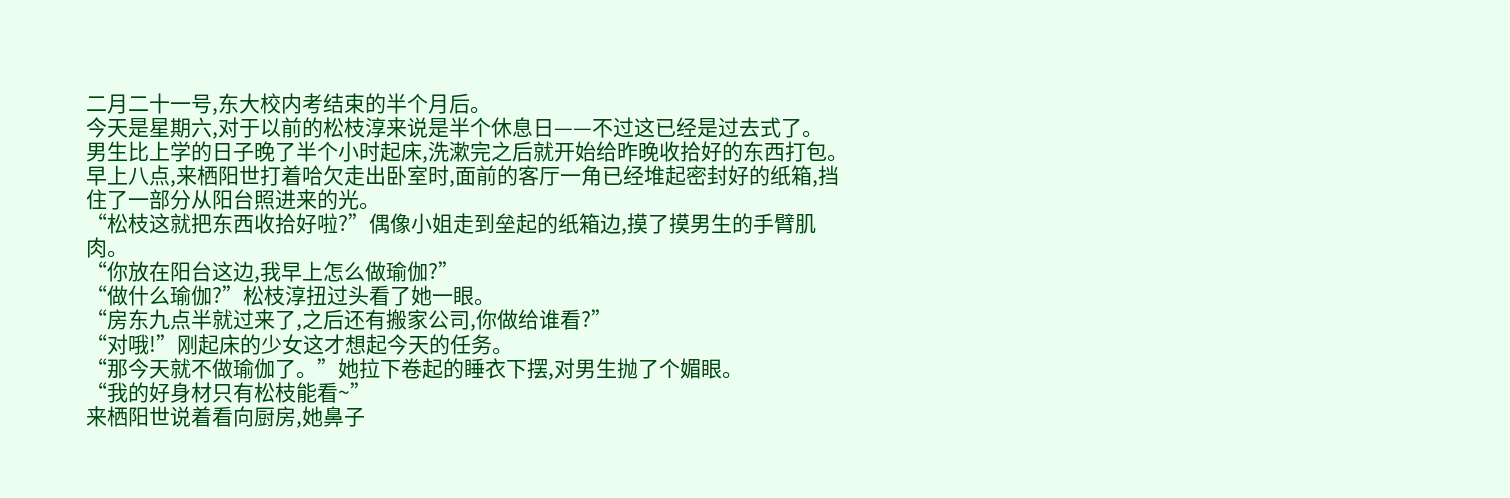二月二十一号,东大校内考结束的半个月后。
今天是星期六,对于以前的松枝淳来说是半个休息日——不过这已经是过去式了。
男生比上学的日子晚了半个小时起床,洗漱完之后就开始给昨晚收拾好的东西打包。
早上八点,来栖阳世打着哈欠走出卧室时,面前的客厅一角已经堆起密封好的纸箱,挡住了一部分从阳台照进来的光。
“松枝这就把东西收拾好啦?”偶像小姐走到垒起的纸箱边,摸了摸男生的手臂肌肉。
“你放在阳台这边,我早上怎么做瑜伽?”
“做什么瑜伽?”松枝淳扭过头看了她一眼。
“房东九点半就过来了,之后还有搬家公司,你做给谁看?”
“对哦!”刚起床的少女这才想起今天的任务。
“那今天就不做瑜伽了。”她拉下卷起的睡衣下摆,对男生抛了个媚眼。
“我的好身材只有松枝能看~”
来栖阳世说着看向厨房,她鼻子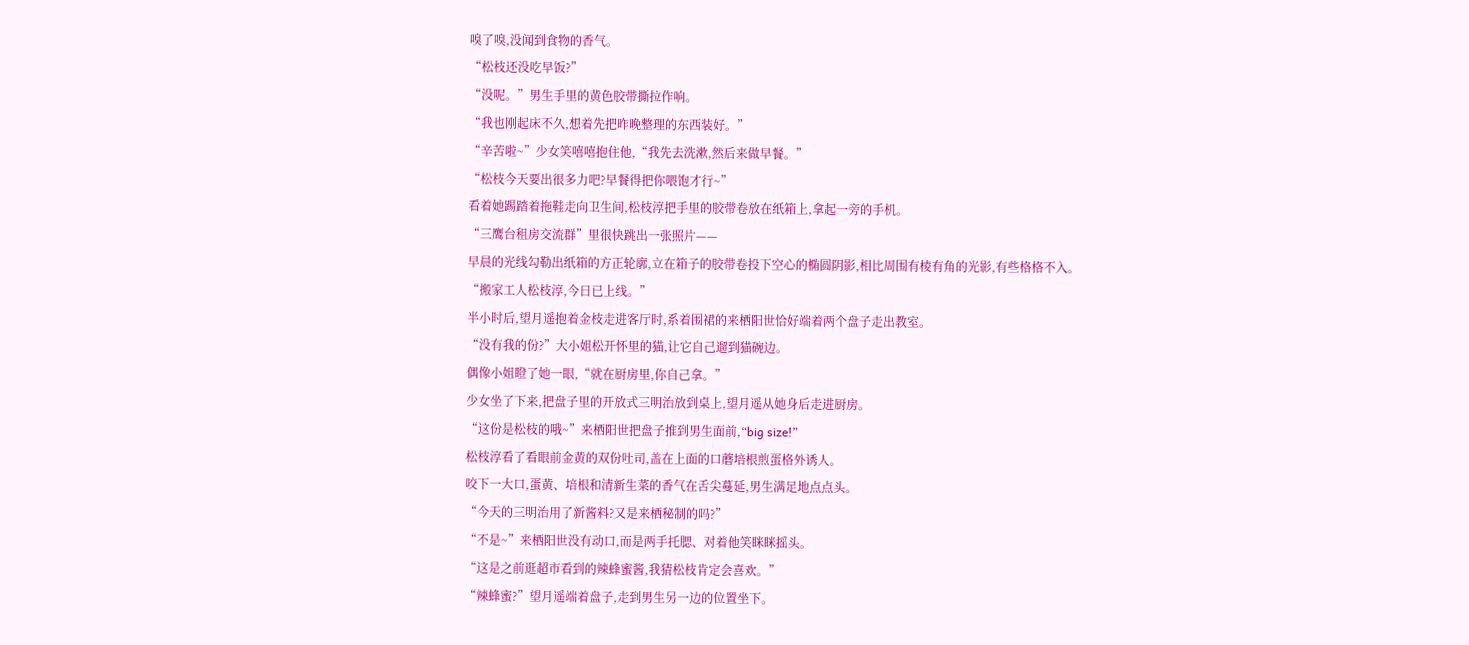嗅了嗅,没闻到食物的香气。
“松枝还没吃早饭?”
“没呢。”男生手里的黄色胶带撕拉作响。
“我也刚起床不久,想着先把昨晚整理的东西装好。”
“辛苦啦~”少女笑嘻嘻抱住他,“我先去洗漱,然后来做早餐。”
“松枝今天要出很多力吧?早餐得把你喂饱才行~”
看着她踢踏着拖鞋走向卫生间,松枝淳把手里的胶带卷放在纸箱上,拿起一旁的手机。
“三鹰台租房交流群”里很快跳出一张照片——
早晨的光线勾勒出纸箱的方正轮廓,立在箱子的胶带卷投下空心的椭圆阴影,相比周围有棱有角的光影,有些格格不入。
“搬家工人松枝淳,今日已上线。”
半小时后,望月遥抱着金枝走进客厅时,系着围裙的来栖阳世恰好端着两个盘子走出教室。
“没有我的份?”大小姐松开怀里的猫,让它自己遛到猫碗边。
偶像小姐瞪了她一眼,“就在厨房里,你自己拿。”
少女坐了下来,把盘子里的开放式三明治放到桌上,望月遥从她身后走进厨房。
“这份是松枝的哦~”来栖阳世把盘子推到男生面前,“big size!”
松枝淳看了看眼前金黄的双份吐司,盖在上面的口蘑培根煎蛋格外诱人。
咬下一大口,蛋黄、培根和清新生菜的香气在舌尖蔓延,男生满足地点点头。
“今天的三明治用了新酱料?又是来栖秘制的吗?”
“不是~”来栖阳世没有动口,而是两手托腮、对着他笑眯眯摇头。
“这是之前逛超市看到的辣蜂蜜酱,我猜松枝肯定会喜欢。”
“辣蜂蜜?”望月遥端着盘子,走到男生另一边的位置坐下。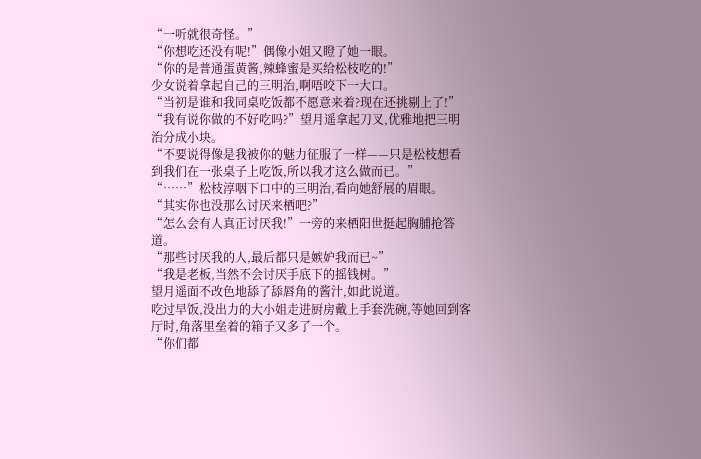“一听就很奇怪。”
“你想吃还没有呢!”偶像小姐又瞪了她一眼。
“你的是普通蛋黄酱,辣蜂蜜是买给松枝吃的!”
少女说着拿起自己的三明治,啊唔咬下一大口。
“当初是谁和我同桌吃饭都不愿意来着?现在还挑剔上了!”
“我有说你做的不好吃吗?”望月遥拿起刀叉,优雅地把三明治分成小块。
“不要说得像是我被你的魅力征服了一样——只是松枝想看到我们在一张桌子上吃饭,所以我才这么做而已。”
“……”松枝淳咽下口中的三明治,看向她舒展的眉眼。
“其实你也没那么讨厌来栖吧?”
“怎么会有人真正讨厌我!”一旁的来栖阳世挺起胸脯抢答道。
“那些讨厌我的人,最后都只是嫉妒我而已~”
“我是老板,当然不会讨厌手底下的摇钱树。”
望月遥面不改色地舔了舔唇角的酱汁,如此说道。
吃过早饭,没出力的大小姐走进厨房戴上手套洗碗,等她回到客厅时,角落里垒着的箱子又多了一个。
“你们都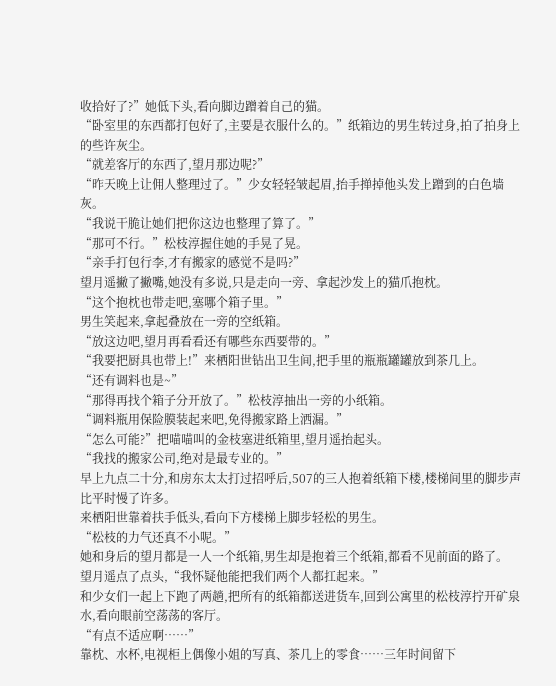收拾好了?”她低下头,看向脚边蹭着自己的猫。
“卧室里的东西都打包好了,主要是衣服什么的。”纸箱边的男生转过身,拍了拍身上的些许灰尘。
“就差客厅的东西了,望月那边呢?”
“昨天晚上让佣人整理过了。”少女轻轻皱起眉,抬手掸掉他头发上蹭到的白色墙灰。
“我说干脆让她们把你这边也整理了算了。”
“那可不行。”松枝淳握住她的手晃了晃。
“亲手打包行李,才有搬家的感觉不是吗?”
望月遥撇了撇嘴,她没有多说,只是走向一旁、拿起沙发上的猫爪抱枕。
“这个抱枕也带走吧,塞哪个箱子里。”
男生笑起来,拿起叠放在一旁的空纸箱。
“放这边吧,望月再看看还有哪些东西要带的。”
“我要把厨具也带上!”来栖阳世钻出卫生间,把手里的瓶瓶罐罐放到茶几上。
“还有调料也是~”
“那得再找个箱子分开放了。”松枝淳抽出一旁的小纸箱。
“调料瓶用保险膜装起来吧,免得搬家路上洒漏。”
“怎么可能?”把喵喵叫的金枝塞进纸箱里,望月遥抬起头。
“我找的搬家公司,绝对是最专业的。”
早上九点二十分,和房东太太打过招呼后,507的三人抱着纸箱下楼,楼梯间里的脚步声比平时慢了许多。
来栖阳世靠着扶手低头,看向下方楼梯上脚步轻松的男生。
“松枝的力气还真不小呢。”
她和身后的望月都是一人一个纸箱,男生却是抱着三个纸箱,都看不见前面的路了。
望月遥点了点头,“我怀疑他能把我们两个人都扛起来。”
和少女们一起上下跑了两趟,把所有的纸箱都送进货车,回到公寓里的松枝淳拧开矿泉水,看向眼前空荡荡的客厅。
“有点不适应啊……”
靠枕、水杯,电视柜上偶像小姐的写真、茶几上的零食……三年时间留下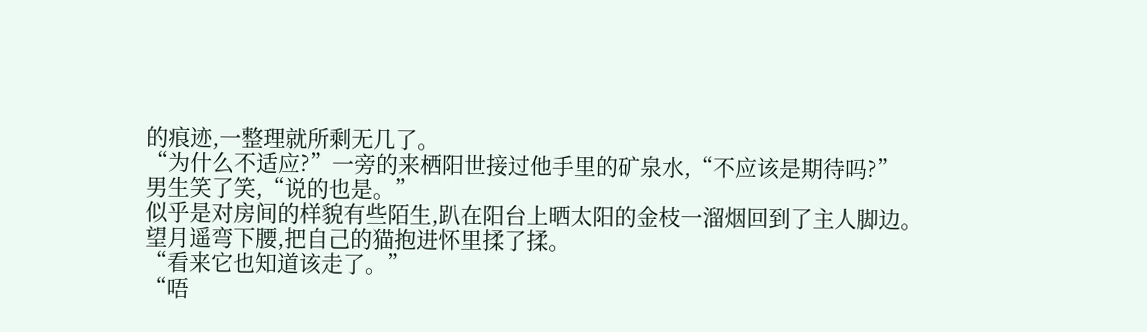的痕迹,一整理就所剩无几了。
“为什么不适应?”一旁的来栖阳世接过他手里的矿泉水,“不应该是期待吗?”
男生笑了笑,“说的也是。”
似乎是对房间的样貌有些陌生,趴在阳台上晒太阳的金枝一溜烟回到了主人脚边。
望月遥弯下腰,把自己的猫抱进怀里揉了揉。
“看来它也知道该走了。”
“唔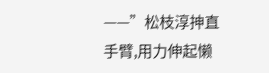——”松枝淳抻直手臂,用力伸起懒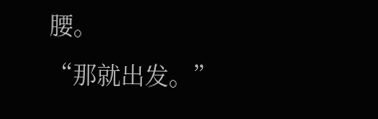腰。
“那就出发。”